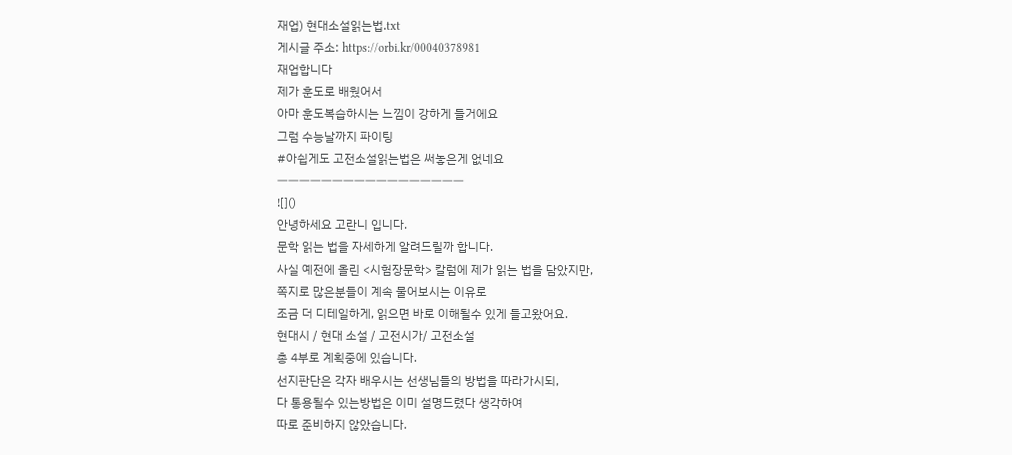재업) 현대소설읽는법.txt
게시글 주소: https://orbi.kr/00040378981
재업합니다
제가 훈도로 배웠어서
아마 훈도복습하시는 느낌이 강하게 들거에요
그럼 수능날까지 파이팅
#아쉽게도 고전소설읽는법은 써놓은게 없네요
ㅡㅡㅡㅡㅡㅡㅡㅡㅡㅡㅡㅡㅡㅡㅡㅡㅡ
![]()
안녕하세요 고란니 입니다.
문학 읽는 법을 자세하게 알려드릴까 합니다.
사실 예전에 올린 <시험장문학> 칼럼에 제가 읽는 법을 담았지만,
쪽지로 많은분들이 계속 물어보시는 이유로
조금 더 디테일하게, 읽으면 바로 이해될수 있게 들고왔어요.
현대시 / 현대 소설 / 고전시가/ 고전소설
총 4부로 계획중에 있습니다.
선지판단은 각자 배우시는 선생님들의 방법을 따라가시되,
다 통용될수 있는방법은 이미 설명드렸다 생각하여
따로 준비하지 않았습니다.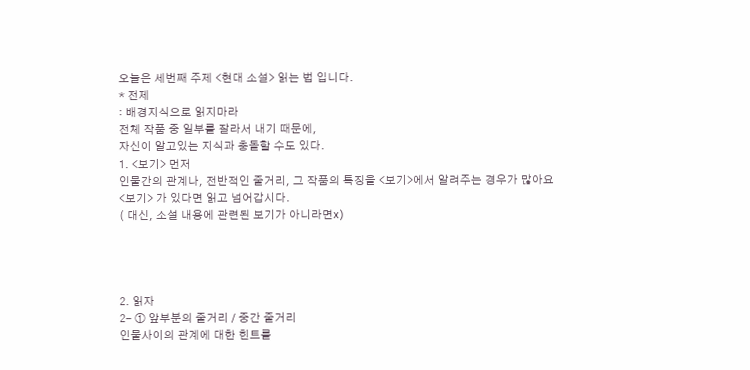오늘은 세번째 주제 <현대 소설> 읽는 법 입니다.
* 전제
: 배경지식으로 읽지마라
전체 작품 중 일부를 잘라서 내기 때문에,
자신이 알고있는 지식과 충돌할 수도 있다.
1. <보기> 먼저
인물간의 관계나, 전반적인 줄거리, 그 작품의 특징을 <보기>에서 알려주는 경우가 많아요
<보기> 가 있다면 읽고 넘어갑시다.
( 대신, 소설 내용에 관련된 보기가 아니라면x)




2. 읽자
2- ① 앞부분의 줄거리 / 중간 줄거리
인물사이의 관계에 대한 힌트를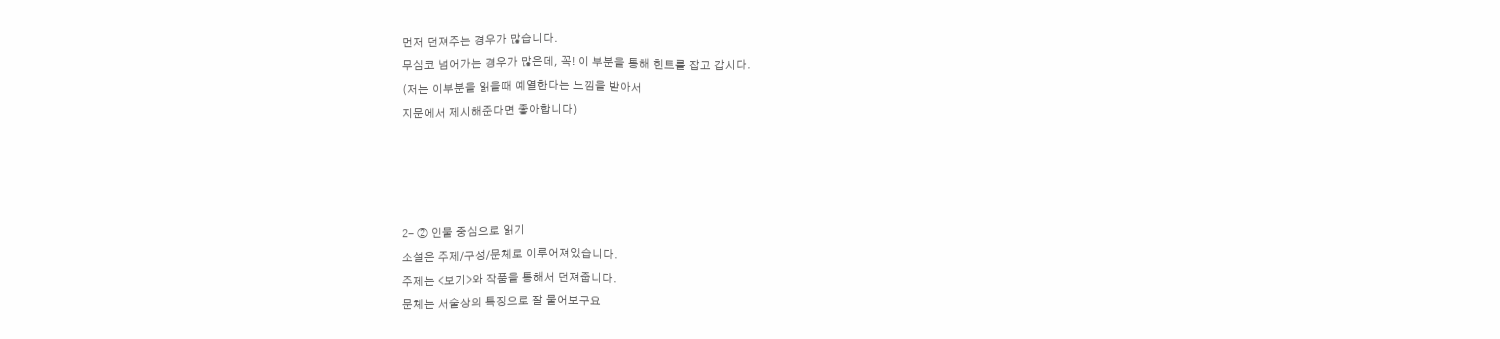먼저 던져주는 경우가 많습니다.
무심코 넘어가는 경우가 많은데, 꼭! 이 부분을 통해 힌트를 잡고 갑시다.
(저는 이부분을 읽을때 예열한다는 느낌을 받아서
지문에서 제시해준다면 좋아합니다)




2- ② 인물 중심으로 읽기
소설은 주제/구성/문체로 이루어져있습니다.
주제는 <보기>와 작품을 통해서 던져줍니다.
문체는 서술상의 특징으로 잘 물어보구요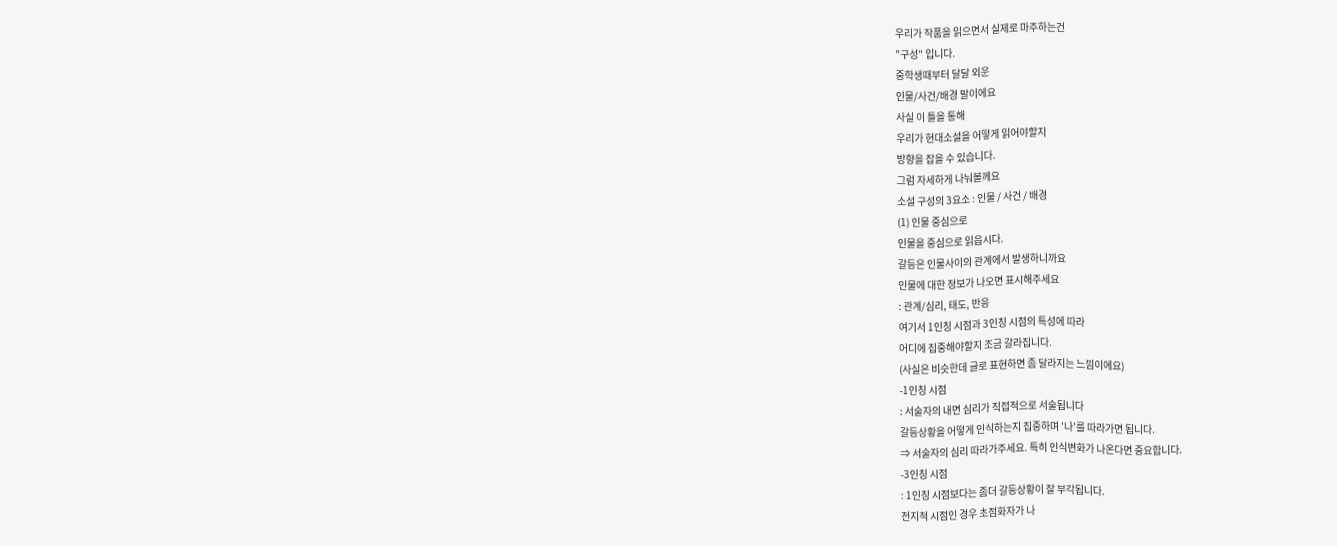우리가 작품을 읽으면서 실제로 마주하는건
"구성" 입니다.
중학생때부터 달달 외운
인물/사건/배경 말이에요
사실 이 틀을 통해
우리가 현대소설을 어떻게 읽어야할지
방향을 잡을 수 있습니다.
그럼 자세하게 나눠볼께요
소설 구성의 3요소 : 인물 / 사건 / 배경
(1) 인물 중심으로
인물을 중심으로 읽읍시다.
갈등은 인물사이의 관계에서 발생하니까요
인물에 대한 정보가 나오면 표시해주세요
: 관계/심리, 태도, 반응
여기서 1인칭 시점과 3인칭 시점의 특성에 따라
어디에 집중해야할지 조금 갈라집니다.
(사실은 비슷한데 글로 표현하면 좀 달라지는 느낌이에요)
-1인칭 시점
: 서술자의 내면 심리가 직접적으로 서술됩니다
갈등상황을 어떻게 인식하는지 집중하며 '나'를 따라가면 됩니다.
⇒ 서술자의 심리 따라가주세요. 특히 인식변화가 나온다면 중요합니다.
-3인칭 시점
: 1인칭 시점보다는 좀더 갈등상황이 잘 부각됩니다.
전지적 시점인 경우 초점화자가 나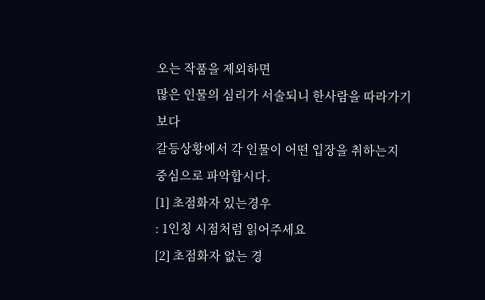오는 작품을 제외하면
많은 인물의 심리가 서술되니 한사람을 따라가기보다
갈등상황에서 각 인물이 어떤 입장을 취하는지 중심으로 파악합시다.
[1] 초점화자 있는경우
: 1인칭 시점처럼 읽어주세요
[2] 초점화자 없는 경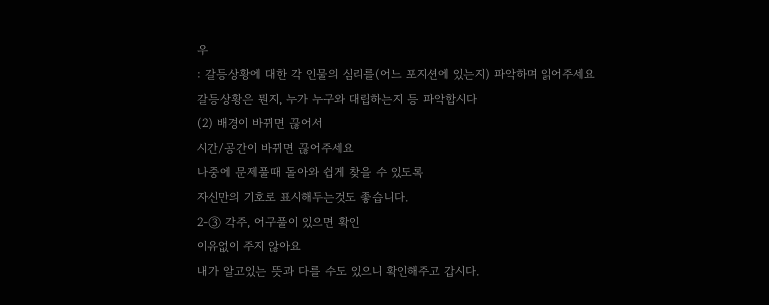우
: 갈등상황에 대한 각 인물의 심리를(어느 포지션에 있는지) 파악하며 읽어주세요
갈등상황은 뭔지, 누가 누구와 대립하는지 등 파악합시다
(2) 배경이 바뀌면 끊어서
시간/공간이 바뀌면 끊어주세요
나중에 문제풀때 돌아와 쉽게 찾을 수 있도록
자신만의 기호로 표시해두는것도 좋습니다.
2-③ 각주, 어구풀이 있으면 확인
이유없이 주지 않아요
내가 알고있는 뜻과 다를 수도 있으니 확인해주고 갑시다.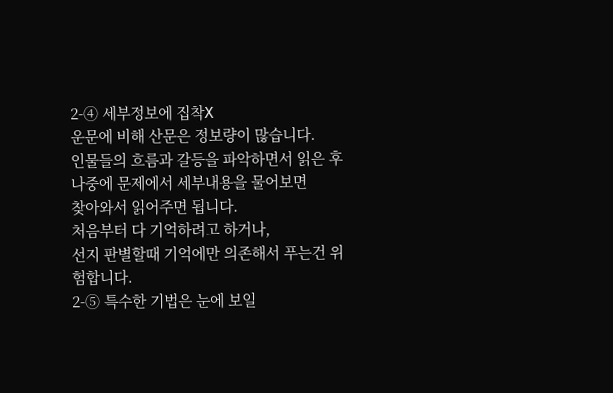2-④ 세부정보에 집착X
운문에 비해 산문은 정보량이 많습니다.
인물들의 흐름과 갈등을 파악하면서 읽은 후
나중에 문제에서 세부내용을 물어보면
찾아와서 읽어주면 됩니다.
처음부터 다 기억하려고 하거나,
선지 판별할때 기억에만 의존해서 푸는건 위험합니다.
2-⑤ 특수한 기법은 눈에 보일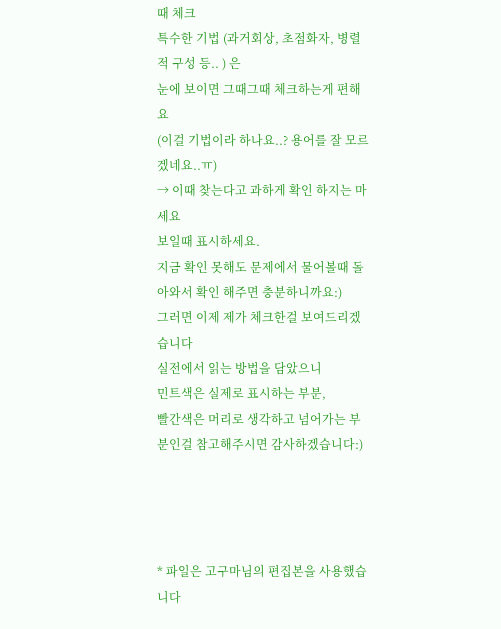때 체크
특수한 기법 (과거회상, 초점화자, 병렬적 구성 등.. ) 은
눈에 보이면 그때그때 체크하는게 편해요
(이걸 기법이라 하나요..? 용어를 잘 모르겠네요..ㅠ)
→ 이때 찾는다고 과하게 확인 하지는 마세요
보일때 표시하세요.
지금 확인 못해도 문제에서 물어볼때 돌아와서 확인 해주면 충분하니까요:)
그러면 이제 제가 체크한걸 보여드리겠습니다
실전에서 읽는 방법을 담았으니
민트색은 실제로 표시하는 부분,
빨간색은 머리로 생각하고 넘어가는 부분인걸 참고해주시면 감사하겠습니다:)




* 파일은 고구마님의 편집본을 사용했습니다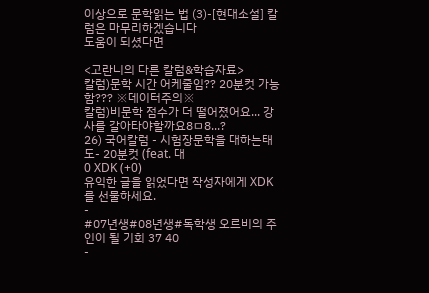이상으로 문학읽는 법 (3)-[현대소설] 칼럼은 마무리하겠습니다
도움이 되셨다면

<고란니의 다른 칼럼&학습자료>
칼럼)문학 시간 어케줄임?? 20분컷 가능함??? ※데이터주의※
칼럼)비문학 점수가 더 떨어졌어요... 강사를 갈아타야할까요8ㅁ8...?
26) 국어칼럼 - 시험장문학을 대하는태도- 20분컷 (feat. 대
0 XDK (+0)
유익한 글을 읽었다면 작성자에게 XDK를 선물하세요.
-
#07년생#08년생#독학생 오르비의 주인이 될 기회 37 40
-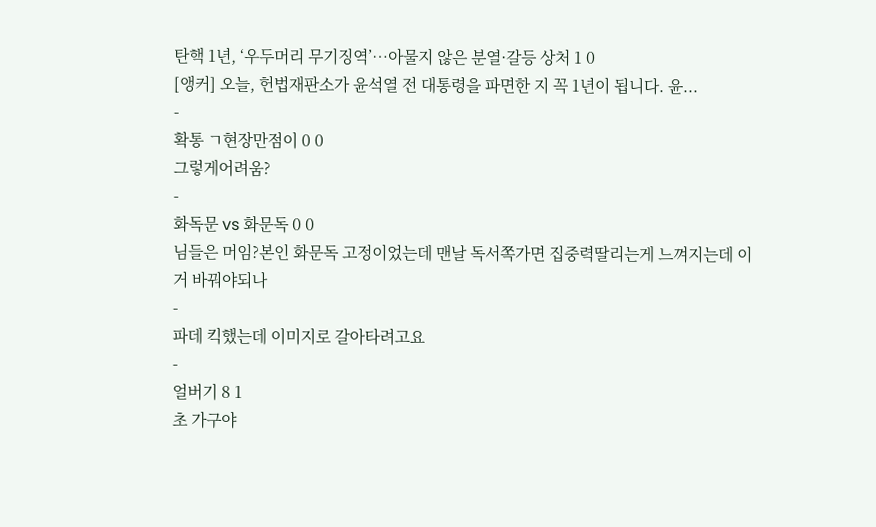탄핵 1년, ‘우두머리 무기징역’…아물지 않은 분열·갈등 상처 1 0
[앵커] 오늘, 헌법재판소가 윤석열 전 대통령을 파면한 지 꼭 1년이 됩니다. 윤...
-
확통 ㄱ현장만점이 0 0
그렇게어려움?
-
화독문 vs 화문독 0 0
님들은 머임?본인 화문독 고정이었는데 맨날 독서쪽가면 집중력딸리는게 느껴지는데 이거 바꿔야되나
-
파데 킥했는데 이미지로 갈아타려고요
-
얼버기 8 1
초 가구야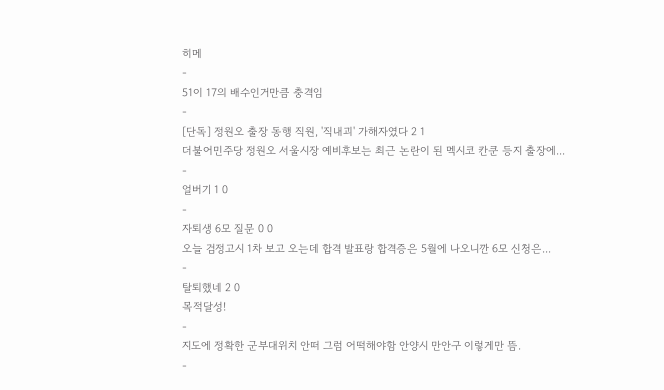히메
-
51이 17의 배수인거만큼 충격임
-
[단독] 정원오 출장 동행 직원, '직내괴' 가해자였다 2 1
더불어민주당 정원오 서울시장 예비후보는 최근 논란이 된 멕시코 칸쿤 등지 출장에...
-
얼버기 1 0
-
자퇴생 6모 질문 0 0
오늘 검정고시 1차 보고 오는데 합격 발표랑 합격증은 5월에 나오니깐 6모 신청은...
-
탈퇴했네 2 0
목적달성!
-
지도에 정확한 군부대위치 안떠 그럼 어떡해야함 안양시 만안구 이렇게만 뜸.
-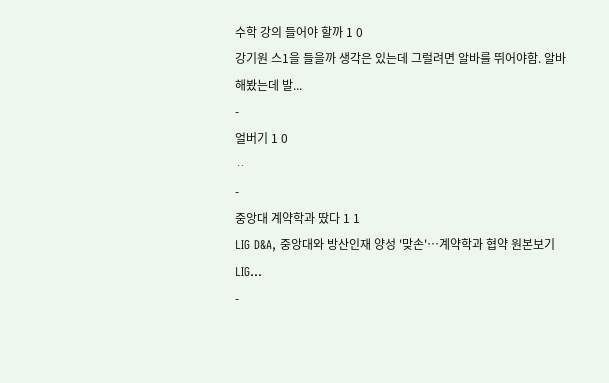수학 강의 들어야 할까 1 0
강기원 스1을 들을까 생각은 있는데 그럴려면 알바를 뛰어야함. 알바 해봤는데 발...
-
얼버기 1 0
ᆢ
-
중앙대 계약학과 땄다 1 1
LIG D&A, 중앙대와 방산인재 양성 '맞손'…계약학과 협약 원본보기LIG...
-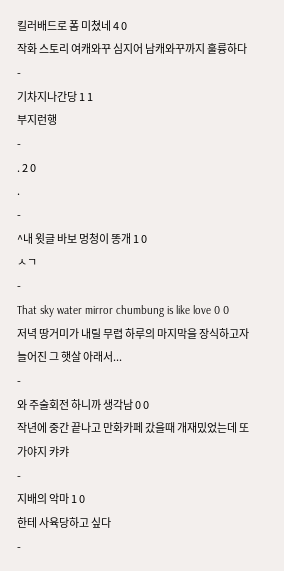킬러배드로 폼 미쳤네 4 0
작화 스토리 여캐와꾸 심지어 남캐와꾸까지 훌륭하다
-
기차지나간당 1 1
부지런행
-
. 2 0
.
-
^내 윗글 바보 멍청이 똥개 1 0
ㅅㄱ
-
That sky water mirror chumbung is like love 0 0
저녁 땅거미가 내릴 무렵 하루의 마지막을 장식하고자 늘어진 그 햇살 아래서...
-
와 주술회전 하니까 생각남 0 0
작년에 중간 끝나고 만화카페 갔을때 개재밌었는데 또가야지 캬캬
-
지배의 악마 1 0
한테 사육당하고 싶다
-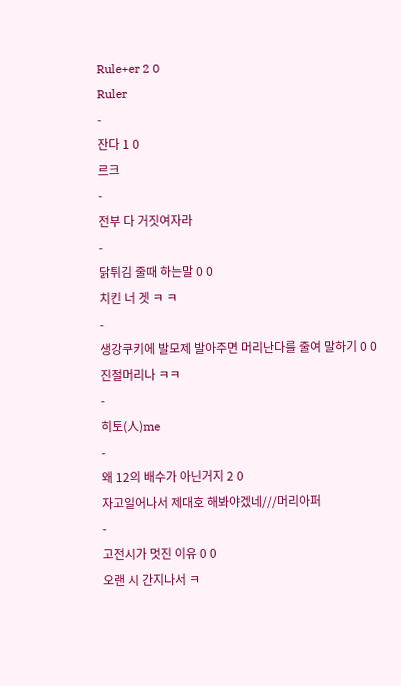Rule+er 2 0
Ruler
-
잔다 1 0
르크
-
전부 다 거짓여자라
-
닭튀김 줄때 하는말 0 0
치킨 너 겟 ㅋ ㅋ
-
생강쿠키에 발모제 발아주면 머리난다를 줄여 말하기 0 0
진절머리나 ㅋㅋ
-
히토(人)me
-
왜 12의 배수가 아닌거지 2 0
자고일어나서 제대호 해봐야겠네///머리아퍼
-
고전시가 멋진 이유 0 0
오랜 시 간지나서 ㅋ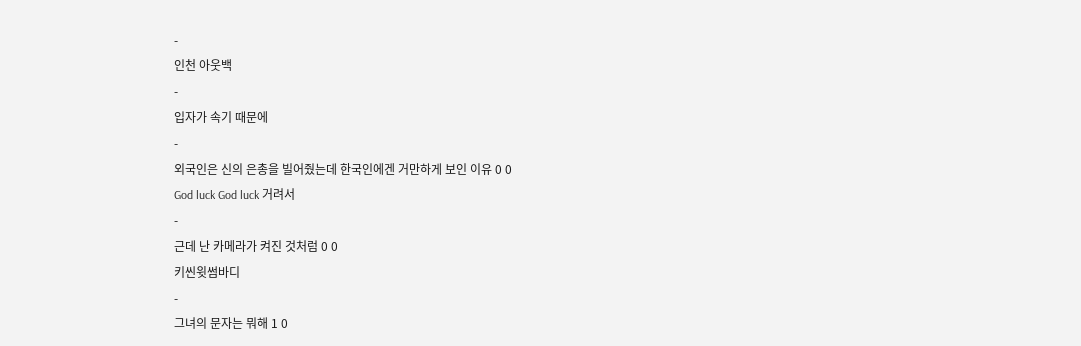-
인천 아웃백
-
입자가 속기 때문에
-
외국인은 신의 은총을 빌어줬는데 한국인에겐 거만하게 보인 이유 0 0
God luck God luck 거려서
-
근데 난 카메라가 켜진 것처럼 0 0
키씬윗썸바디
-
그녀의 문자는 뭐해 1 0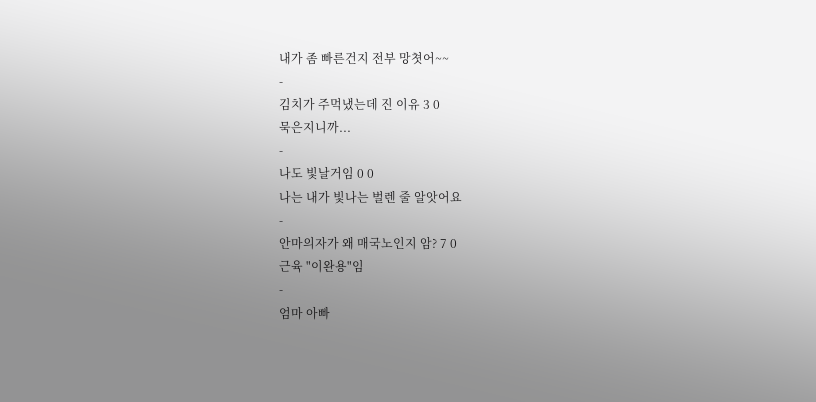내가 좀 빠른건지 전부 망쳣어~~
-
김치가 주먹냈는데 진 이유 3 0
묵은지니까...
-
나도 빛날거임 0 0
나는 내가 빛나는 벌렌 줄 알앗어요
-
안마의자가 왜 매국노인지 암? 7 0
근육 "이완용"임
-
엄마 아빠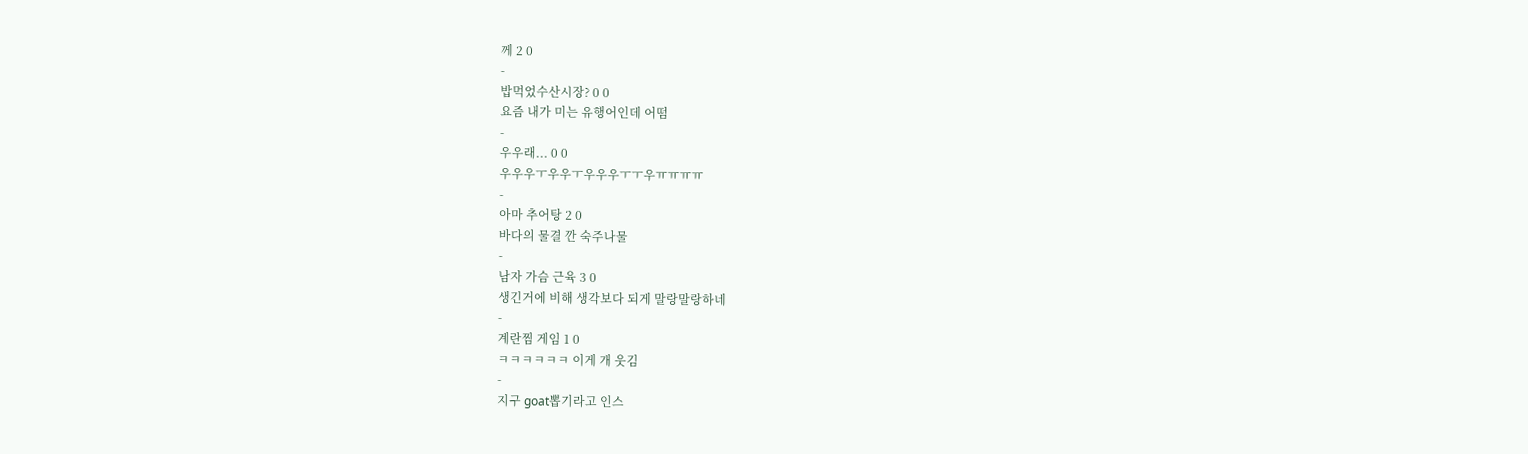께 2 0
-
밥먹었수산시장? 0 0
요즘 내가 미는 유행어인데 어떰
-
우우래... 0 0
우우우ㅜ우우ㅜ우우우ㅜㅜ우ㅠㅠㅠㅠ
-
아마 추어탕 2 0
바다의 물결 깐 숙주나물
-
남자 가슴 근육 3 0
생긴거에 비해 생각보다 되게 말랑말랑하네
-
계란찜 게임 1 0
ㅋㅋㅋㅋㅋㅋ 이게 개 웃김
-
지구 goat뽑기라고 인스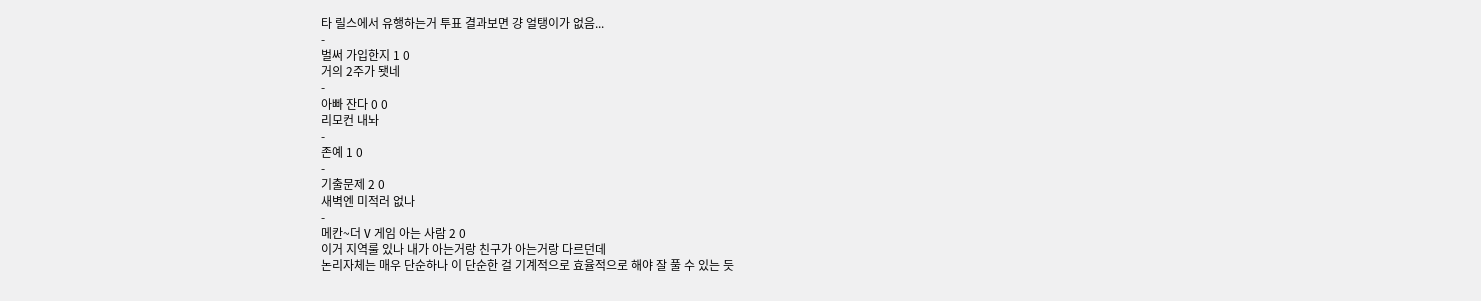타 릴스에서 유행하는거 투표 결과보면 걍 얼탱이가 없음...
-
벌써 가입한지 1 0
거의 2주가 됏네
-
아빠 잔다 0 0
리모컨 내놔
-
존예 1 0
-
기출문제 2 0
새벽엔 미적러 없나
-
메칸~더 V 게임 아는 사람 2 0
이거 지역룰 있나 내가 아는거랑 친구가 아는거랑 다르던데
논리자체는 매우 단순하나 이 단순한 걸 기계적으로 효율적으로 해야 잘 풀 수 있는 듯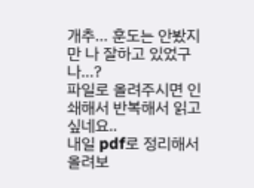개추… 훈도는 안봤지만 나 잘하고 있었구나…?
파일로 올려주시면 인쇄해서 반복해서 읽고싶네요..
내일 pdf로 정리해서 올려보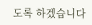도록 하겠습니다